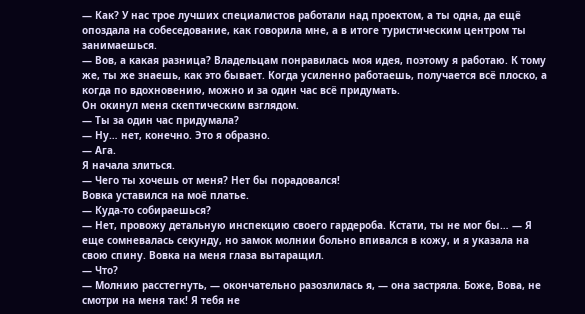— Как? У нас трое лучших специалистов работали над проектом, а ты одна, да ещё опоздала на собеседование, как говорила мне, а в итоге туристическим центром ты занимаешься.
— Вов, а какая разница? Владельцам понравилась моя идея, поэтому я работаю. К тому же, ты же знаешь, как это бывает. Когда усиленно работаешь, получается всё плоско, а когда по вдохновению, можно и за один час всё придумать.
Он окинул меня скептическим взглядом.
— Ты за один час придумала?
— Ну… нет, конечно. Это я образно.
— Ага.
Я начала злиться.
— Чего ты хочешь от меня? Нет бы порадовался!
Вовка уставился на моё платье.
— Куда-то собираешься?
— Нет, провожу детальную инспекцию своего гардероба. Кстати, ты не мог бы… — Я еще сомневалась секунду, но замок молнии больно впивался в кожу, и я указала на свою спину. Вовка на меня глаза вытаращил.
— Что?
— Молнию расстегнуть, — окончательно разозлилась я, — она застряла. Боже, Вова, не смотри на меня так! Я тебя не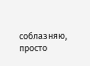соблазняю, просто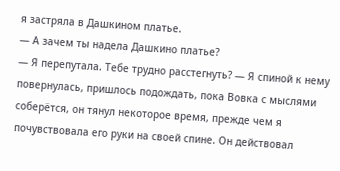я застряла в Дашкином платье.
— А зачем ты надела Дашкино платье?
— Я перепутала. Тебе трудно расстегнуть? — Я спиной к нему повернулась, пришлось подождать, пока Вовка с мыслями соберётся, он тянул некоторое время, прежде чем я почувствовала его руки на своей спине. Он действовал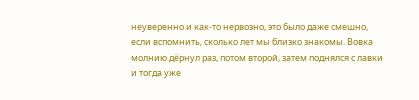неуверенно и как-то нервозно, это было даже смешно, если вспомнить, сколько лет мы близко знакомы. Вовка молнию дёрнул раз, потом второй, затем поднялся с лавки и тогда уже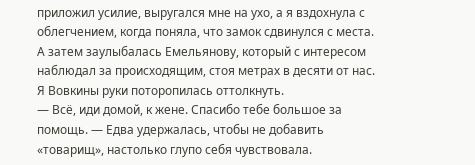приложил усилие, выругался мне на ухо, а я вздохнула с облегчением, когда поняла, что замок сдвинулся с места. А затем заулыбалась Емельянову, который с интересом наблюдал за происходящим, стоя метрах в десяти от нас. Я Вовкины руки поторопилась оттолкнуть.
— Всё, иди домой, к жене. Спасибо тебе большое за помощь. — Едва удержалась, чтобы не добавить «товарищ», настолько глупо себя чувствовала.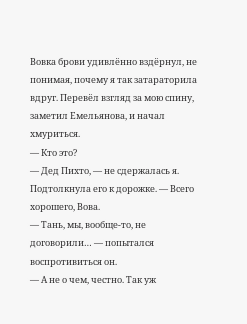Вовка брови удивлённо вздёрнул, не понимая, почему я так затараторила вдруг. Перевёл взгляд за мою спину, заметил Емельянова, и начал хмуриться.
— Кто это?
— Дед Пихто, — не сдержалась я. Подтолкнула его к дорожке. — Всего хорошего, Вова.
— Тань, мы, вообще-то, не договорили… — попытался воспротивиться он.
— А не о чем, честно. Так уж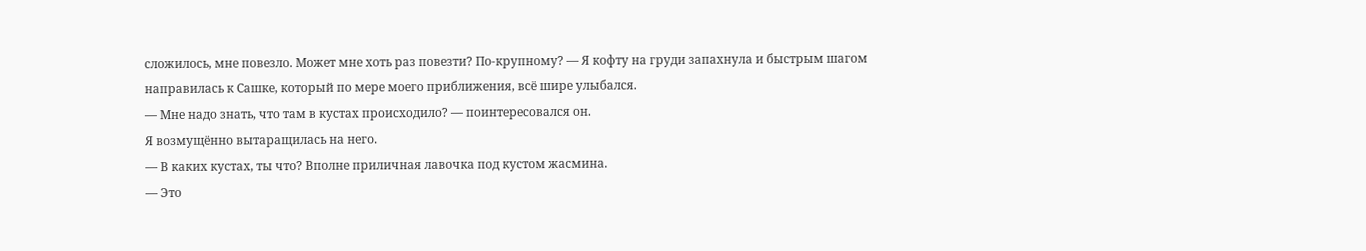сложилось, мне повезло. Может мне хоть раз повезти? По-крупному? — Я кофту на груди запахнула и быстрым шагом направилась к Сашке, который по мере моего приближения, всё шире улыбался.
— Мне надо знать, что там в кустах происходило? — поинтересовался он.
Я возмущённо вытаращилась на него.
— В каких кустах, ты что? Вполне приличная лавочка под кустом жасмина.
— Это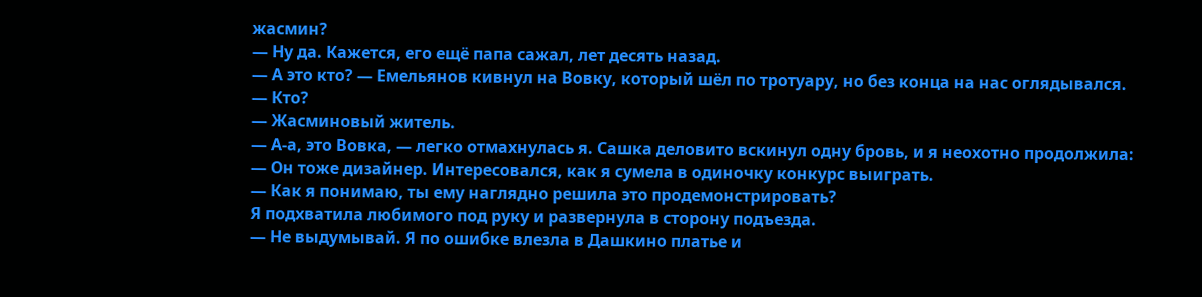жасмин?
— Ну да. Кажется, его ещё папа сажал, лет десять назад.
— А это кто? — Емельянов кивнул на Вовку, который шёл по тротуару, но без конца на нас оглядывался.
— Кто?
— Жасминовый житель.
— А-а, это Вовка, — легко отмахнулась я. Сашка деловито вскинул одну бровь, и я неохотно продолжила: — Он тоже дизайнер. Интересовался, как я сумела в одиночку конкурс выиграть.
— Как я понимаю, ты ему наглядно решила это продемонстрировать?
Я подхватила любимого под руку и развернула в сторону подъезда.
— Не выдумывай. Я по ошибке влезла в Дашкино платье и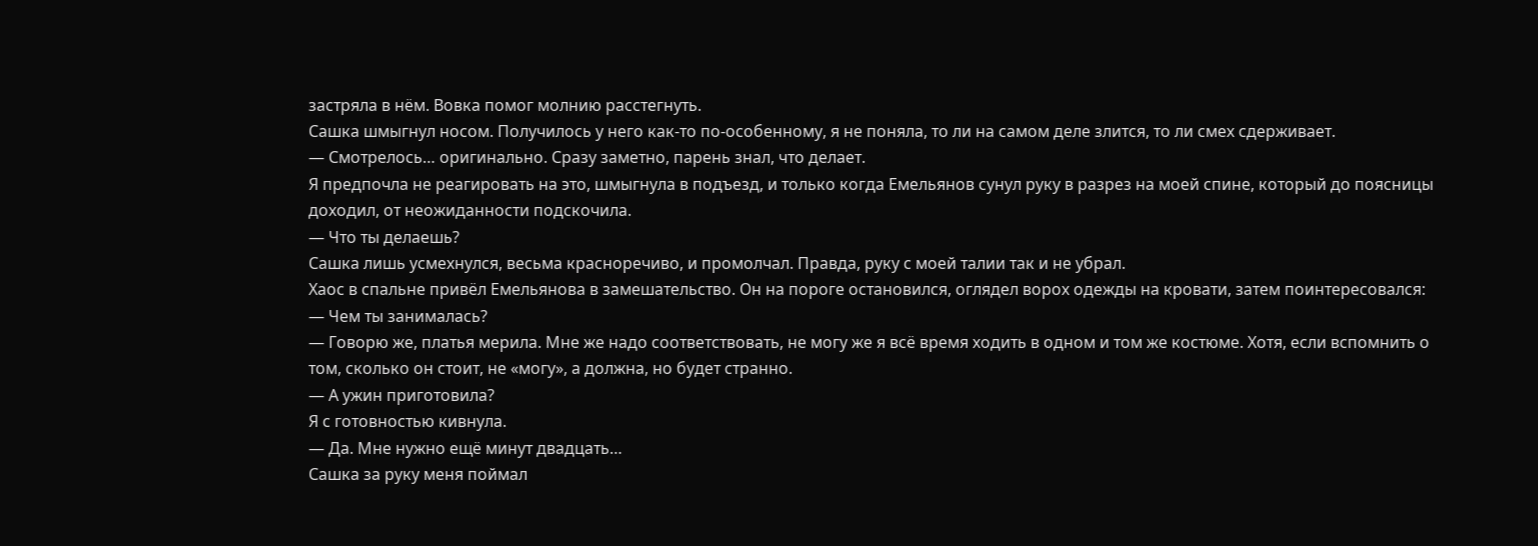застряла в нём. Вовка помог молнию расстегнуть.
Сашка шмыгнул носом. Получилось у него как-то по-особенному, я не поняла, то ли на самом деле злится, то ли смех сдерживает.
— Смотрелось… оригинально. Сразу заметно, парень знал, что делает.
Я предпочла не реагировать на это, шмыгнула в подъезд, и только когда Емельянов сунул руку в разрез на моей спине, который до поясницы доходил, от неожиданности подскочила.
— Что ты делаешь?
Сашка лишь усмехнулся, весьма красноречиво, и промолчал. Правда, руку с моей талии так и не убрал.
Хаос в спальне привёл Емельянова в замешательство. Он на пороге остановился, оглядел ворох одежды на кровати, затем поинтересовался:
— Чем ты занималась?
— Говорю же, платья мерила. Мне же надо соответствовать, не могу же я всё время ходить в одном и том же костюме. Хотя, если вспомнить о том, сколько он стоит, не «могу», а должна, но будет странно.
— А ужин приготовила?
Я с готовностью кивнула.
— Да. Мне нужно ещё минут двадцать…
Сашка за руку меня поймал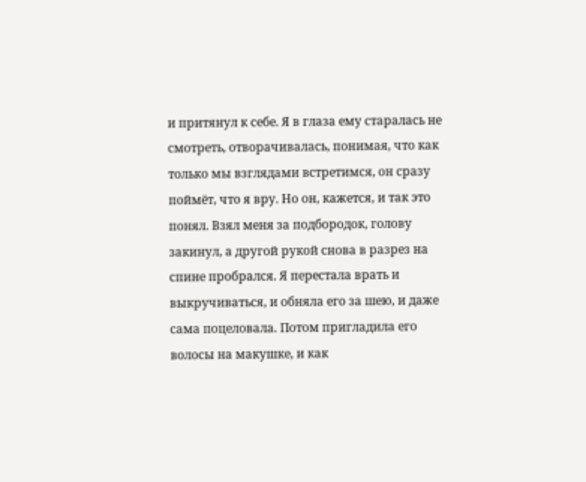и притянул к себе. Я в глаза ему старалась не смотреть, отворачивалась, понимая, что как только мы взглядами встретимся, он сразу поймёт, что я вру. Но он, кажется, и так это понял. Взял меня за подбородок, голову закинул, а другой рукой снова в разрез на спине пробрался. Я перестала врать и выкручиваться, и обняла его за шею, и даже сама поцеловала. Потом пригладила его волосы на макушке, и как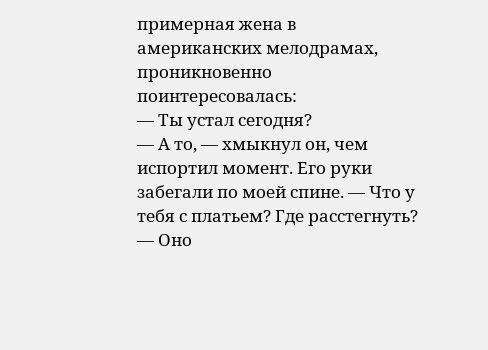примерная жена в американских мелодрамах, проникновенно поинтересовалась:
— Ты устал сегодня?
— А то, — хмыкнул он, чем испортил момент. Его руки забегали по моей спине. — Что у тебя с платьем? Где расстегнуть?
— Оно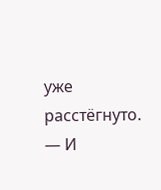уже расстёгнуто.
— И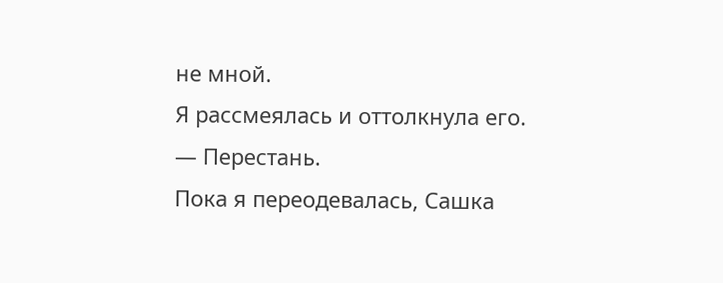не мной.
Я рассмеялась и оттолкнула его.
— Перестань.
Пока я переодевалась, Сашка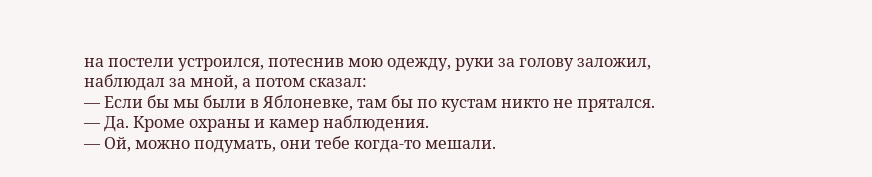на постели устроился, потеснив мою одежду, руки за голову заложил, наблюдал за мной, а потом сказал:
— Если бы мы были в Яблоневке, там бы по кустам никто не прятался.
— Да. Кроме охраны и камер наблюдения.
— Ой, можно подумать, они тебе когда-то мешали.